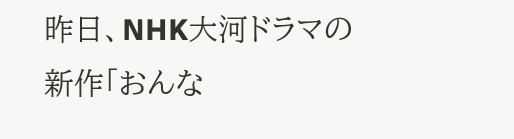昨日、NHK大河ドラマの新作「おんな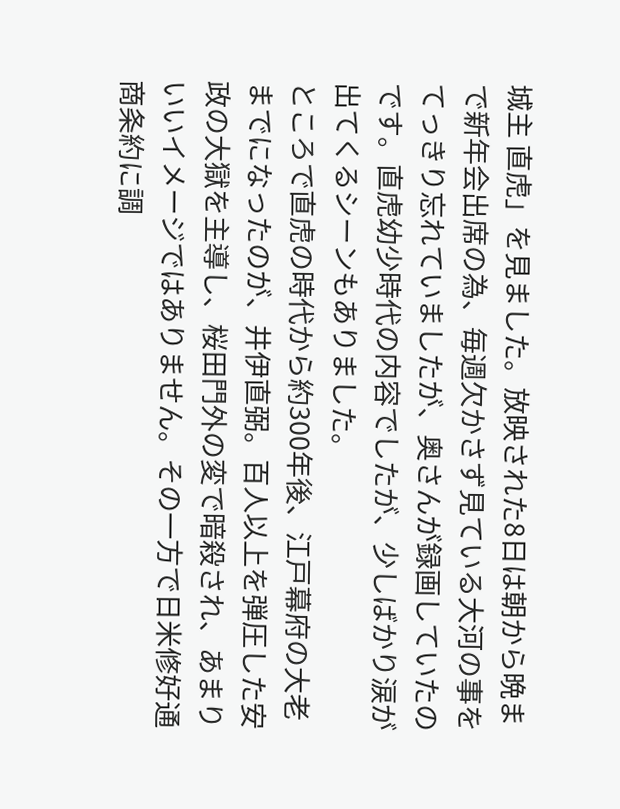城主 直虎」を見ました。放映された8日は朝から晩まで新年会出席の為、毎週欠かさず見ている大河の事をてっきり忘れていましたが、奥さんが録画していたのです。直虎幼少時代の内容でしたが、少しばかり涙が出てくるシーンもありました。
ところで直虎の時代から約300年後、江戸幕府の大老までになったのが、井伊直弼。百人以上を弾圧した安政の大獄を主導し、桜田門外の変で暗殺され、あまりいいイメージではありません。その一方で日米修好通商条約に調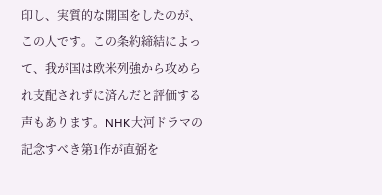印し、実質的な開国をしたのが、この人です。この条約締結によって、我が国は欧米列強から攻められ支配されずに済んだと評価する声もあります。NHK大河ドラマの記念すべき第1作が直弼を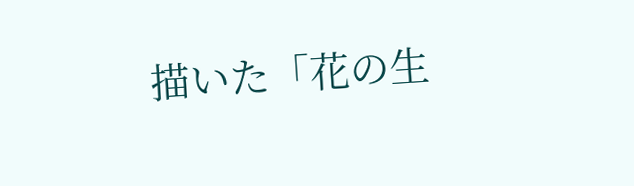描いた「花の生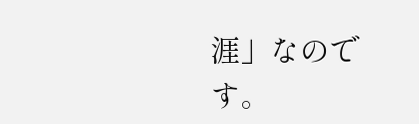涯」なのです。